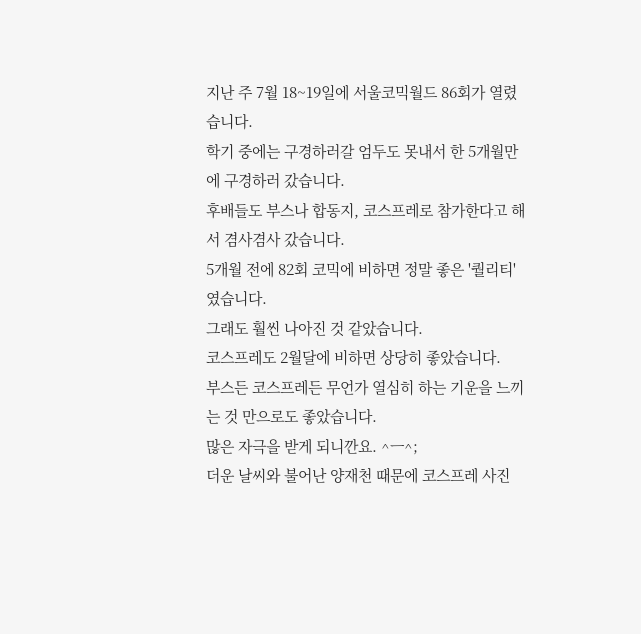지난 주 7월 18~19일에 서울코믹월드 86회가 열렸습니다.
학기 중에는 구경하러갈 엄두도 못내서 한 5개월만에 구경하러 갔습니다.
후배들도 부스나 합동지, 코스프레로 참가한다고 해서 겸사겸사 갔습니다.
5개월 전에 82회 코믹에 비하면 정말 좋은 '퀄리티'였습니다.
그래도 훨씬 나아진 것 같았습니다.
코스프레도 2월달에 비하면 상당히 좋았습니다.
부스든 코스프레든 무언가 열심히 하는 기운을 느끼는 것 만으로도 좋았습니다.
많은 자극을 받게 되니깐요. ^ㅡ^;
더운 날씨와 불어난 양재천 때문에 코스프레 사진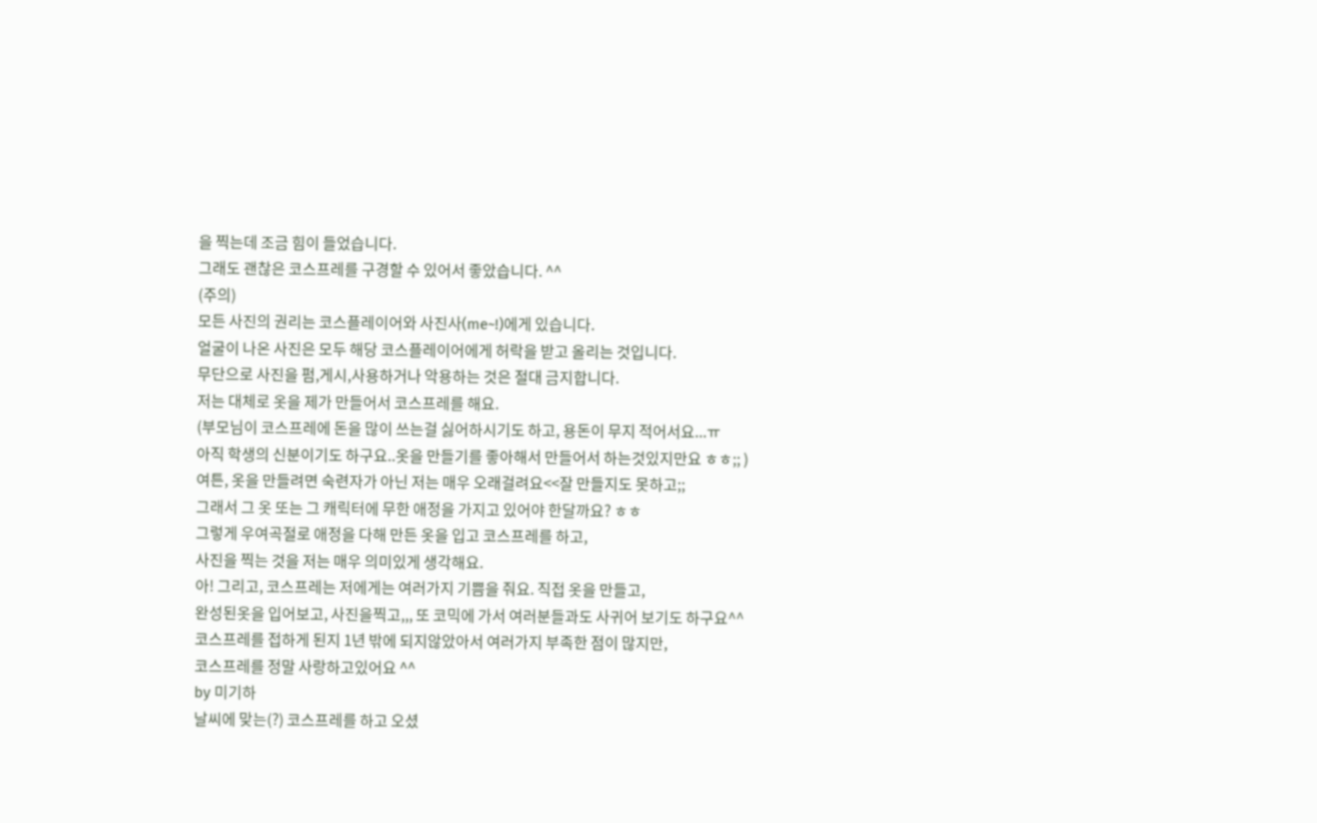을 찍는데 조금 힘이 들었습니다.
그래도 괜찮은 코스프레를 구경할 수 있어서 좋았습니다. ^^
(주의)
모든 사진의 권리는 코스플레이어와 사진사(me~!)에게 있습니다.
얼굴이 나온 사진은 모두 해당 코스플레이어에게 허락을 받고 올리는 것입니다.
무단으로 사진을 펌,게시,사용하거나 악용하는 것은 절대 금지합니다.
저는 대체로 옷을 제가 만들어서 코스프레를 해요.
(부모님이 코스프레에 돈을 많이 쓰는걸 싫어하시기도 하고, 용돈이 무지 적어서요...ㅠ
아직 학생의 신분이기도 하구요..옷을 만들기를 좋아해서 만들어서 하는것있지만요 ㅎㅎ;; )
여튼, 옷을 만들려면 숙련자가 아닌 저는 매우 오래걸려요<<잘 만들지도 못하고;;
그래서 그 옷 또는 그 캐릭터에 무한 애정을 가지고 있어야 한달까요? ㅎㅎ
그렇게 우여곡절로 애정을 다해 만든 옷을 입고 코스프레를 하고,
사진을 찍는 것을 저는 매우 의미있게 생각해요.
아! 그리고, 코스프레는 저에게는 여러가지 기쁨을 줘요. 직접 옷을 만들고,
완성된옷을 입어보고, 사진을찍고,,, 또 코믹에 가서 여러분들과도 사귀어 보기도 하구요^^
코스프레를 접하게 된지 1년 밖에 되지않았아서 여러가지 부족한 점이 많지만,
코스프레를 정말 사랑하고있어요 ^^
by 미기하
날씨에 맞는(?) 코스프레를 하고 오셨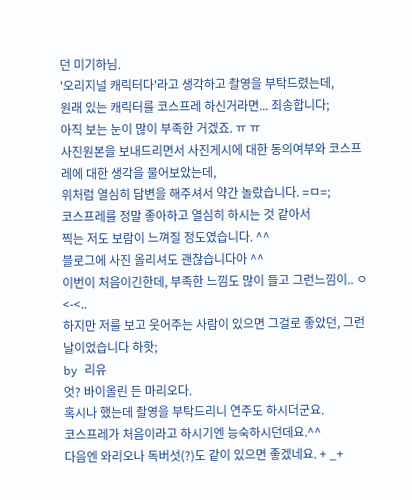던 미기하님.
'오리지널 캐릭터다'라고 생각하고 촬영을 부탁드렸는데,
원래 있는 캐릭터를 코스프레 하신거라면... 죄송합니다;
아직 보는 눈이 많이 부족한 거겠죠. ㅠ ㅠ
사진원본을 보내드리면서 사진게시에 대한 동의여부와 코스프레에 대한 생각을 물어보았는데,
위처럼 열심히 답변을 해주셔서 약간 놀랐습니다. =ㅁ=;
코스프레를 정말 좋아하고 열심히 하시는 것 같아서
찍는 저도 보람이 느껴질 정도였습니다. ^^
블로그에 사진 올리셔도 괜찮습니다아 ^^
이번이 처음이긴한데, 부족한 느낌도 많이 들고 그런느낌이.. ㅇ<-<..
하지만 저를 보고 웃어주는 사람이 있으면 그걸로 좋았던, 그런 날이었습니다 하핫;
by 리유
엇? 바이올린 든 마리오다.
혹시나 했는데 촬영을 부탁드리니 연주도 하시더군요.
코스프레가 처음이라고 하시기엔 능숙하시던데요.^^
다음엔 와리오나 독버섯(?)도 같이 있으면 좋겠네요. + _+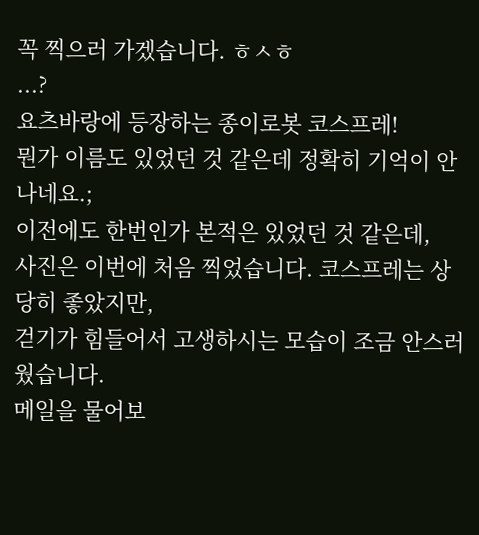꼭 찍으러 가겠습니다. ㅎㅅㅎ
...?
요츠바랑에 등장하는 종이로봇 코스프레!
뭔가 이름도 있었던 것 같은데 정확히 기억이 안나네요.;
이전에도 한번인가 본적은 있었던 것 같은데,
사진은 이번에 처음 찍었습니다. 코스프레는 상당히 좋았지만,
걷기가 힘들어서 고생하시는 모습이 조금 안스러웠습니다.
메일을 물어보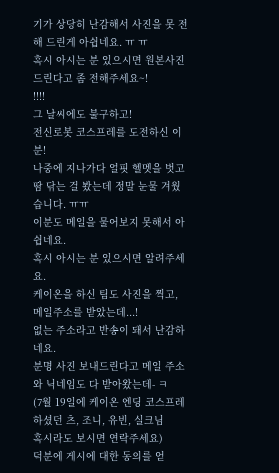기가 상당히 난감해서 사진을 못 전해 드린게 아쉽네요. ㅠ ㅠ
혹시 아시는 분 있으시면 원본사진 드린다고 좀 전해주세요~!
!!!!
그 날씨에도 불구하고!
전신로봇 코스프레를 도전하신 이분!
나중에 지나가다 얼핏 헬멧을 벗고 땀 닦는 걸 봤는데 정말 눈물 겨웠습니다. ㅠㅠ
이분도 메일을 물어보지 못해서 아쉽네요.
혹시 아시는 분 있으시면 알려주세요.
케이온을 하신 팀도 사진을 찍고, 메일주소를 받았는데...!
없는 주소라고 반송이 돼서 난감하네요.
분명 사진 보내드린다고 메일 주소와 닉네임도 다 받아왔는데- ㅋ
(7월 19일에 케이온 엔딩 코스프레 하셨던 츠, 조니, 유빈, 실크님
혹시라도 보시면 연락주세요)
덕분에 게시에 대한 동의를 얻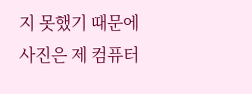지 못했기 때문에 사진은 제 컴퓨터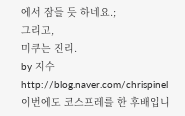에서 잠들 듯 하네요.;
그리고,
미쿠는 진리.
by 지수
http://blog.naver.com/chrispinel
이번에도 코스프레를 한 후배입니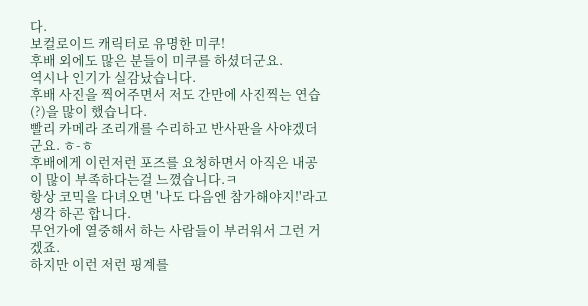다.
보컬로이드 캐릭터로 유명한 미쿠!
후배 외에도 많은 분들이 미쿠를 하셨더군요.
역시나 인기가 실감났습니다.
후배 사진을 찍어주면서 저도 간만에 사진찍는 연습(?)을 많이 했습니다.
빨리 카메라 조리개를 수리하고 반사판을 사야겠더군요. ㅎ-ㅎ
후배에게 이런저런 포즈를 요청하면서 아직은 내공이 많이 부족하다는걸 느꼈습니다.ㅋ
항상 코믹을 다녀오면 '나도 다음엔 참가해야지!'라고 생각 하곤 합니다.
무언가에 열중해서 하는 사람들이 부러워서 그런 거겠죠.
하지만 이런 저런 핑계를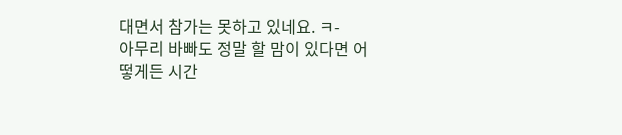대면서 참가는 못하고 있네요. ㅋ-
아무리 바빠도 정말 할 맘이 있다면 어떻게든 시간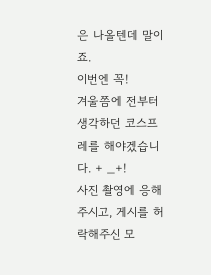은 나올텐데 말이죠.
이번엔 꼭!
겨울쯤에 전부터 생각하던 코스프레를 해야겠습니다. + _+!
사진 촬영에 응해주시고, 게시를 허락해주신 모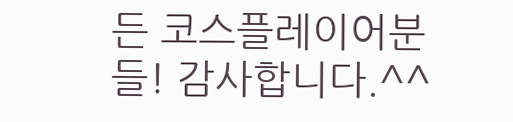든 코스플레이어분들! 감사합니다.^^